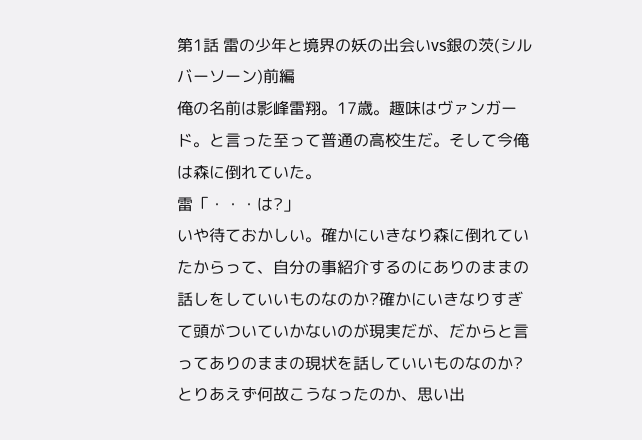第1話 雷の少年と境界の妖の出会いvs銀の茨(シルバーソーン)前編
俺の名前は影峰雷翔。17歳。趣味はヴァンガード。と言った至って普通の高校生だ。そして今俺は森に倒れていた。
雷「・・・は?」
いや待ておかしい。確かにいきなり森に倒れていたからって、自分の事紹介するのにありのままの話しをしていいものなのか?確かにいきなりすぎて頭がついていかないのが現実だが、だからと言ってありのままの現状を話していいものなのか?とりあえず何故こうなったのか、思い出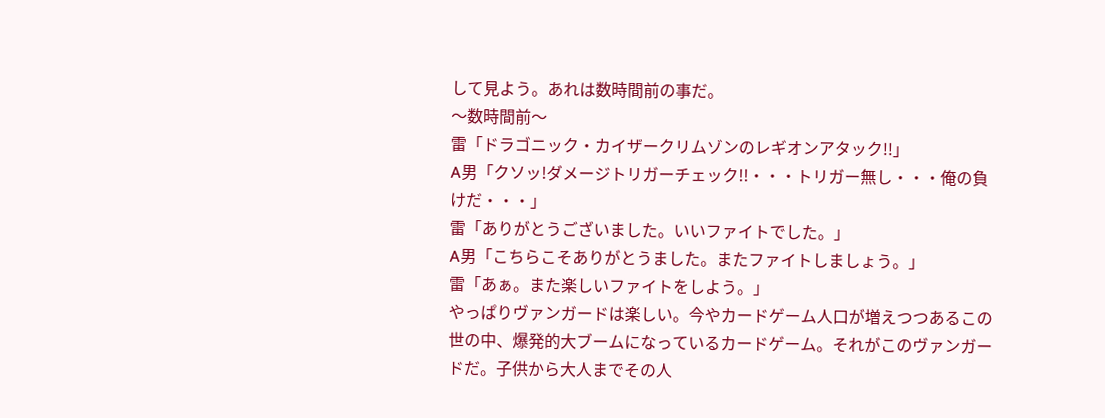して見よう。あれは数時間前の事だ。
〜数時間前〜
雷「ドラゴニック・カイザークリムゾンのレギオンアタック!!」
A男「クソッ!ダメージトリガーチェック!!・・・トリガー無し・・・俺の負けだ・・・」
雷「ありがとうございました。いいファイトでした。」
A男「こちらこそありがとうました。またファイトしましょう。」
雷「あぁ。また楽しいファイトをしよう。」
やっぱりヴァンガードは楽しい。今やカードゲーム人口が増えつつあるこの世の中、爆発的大ブームになっているカードゲーム。それがこのヴァンガードだ。子供から大人までその人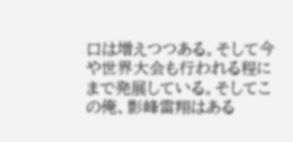口は増えつつある。そして今や世界大会も行われる程にまで発展している。そしてこの俺、影峰雷翔はある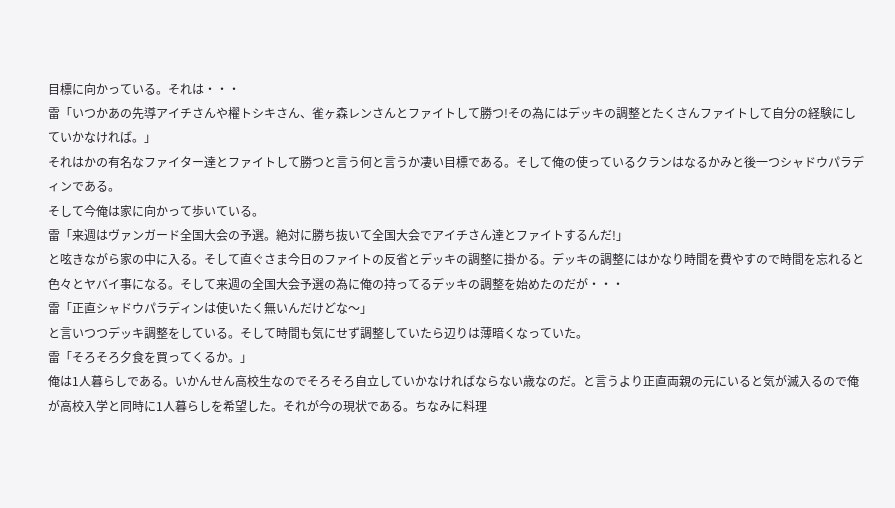目標に向かっている。それは・・・
雷「いつかあの先導アイチさんや櫂トシキさん、雀ヶ森レンさんとファイトして勝つ!その為にはデッキの調整とたくさんファイトして自分の経験にしていかなければ。」
それはかの有名なファイター達とファイトして勝つと言う何と言うか凄い目標である。そして俺の使っているクランはなるかみと後一つシャドウパラディンである。
そして今俺は家に向かって歩いている。
雷「来週はヴァンガード全国大会の予選。絶対に勝ち抜いて全国大会でアイチさん達とファイトするんだ!」
と呟きながら家の中に入る。そして直ぐさま今日のファイトの反省とデッキの調整に掛かる。デッキの調整にはかなり時間を費やすので時間を忘れると色々とヤバイ事になる。そして来週の全国大会予選の為に俺の持ってるデッキの調整を始めたのだが・・・
雷「正直シャドウパラディンは使いたく無いんだけどな〜」
と言いつつデッキ調整をしている。そして時間も気にせず調整していたら辺りは薄暗くなっていた。
雷「そろそろ夕食を買ってくるか。」
俺は1人暮らしである。いかんせん高校生なのでそろそろ自立していかなければならない歳なのだ。と言うより正直両親の元にいると気が滅入るので俺が高校入学と同時に1人暮らしを希望した。それが今の現状である。ちなみに料理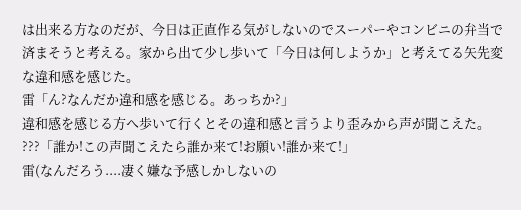は出来る方なのだが、今日は正直作る気がしないのでスーパーやコンビニの弁当で済まそうと考える。家から出て少し歩いて「今日は何しようか」と考えてる矢先変な違和感を感じた。
雷「ん?なんだか違和感を感じる。あっちか?」
違和感を感じる方へ歩いて行くとその違和感と言うより歪みから声が聞こえた。
???「誰か!この声聞こえたら誰か来て!お願い!誰か来て!」
雷(なんだろう....凄く嫌な予感しかしないの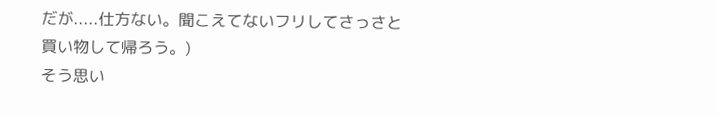だが.....仕方ない。聞こえてないフリしてさっさと買い物して帰ろう。)
そう思い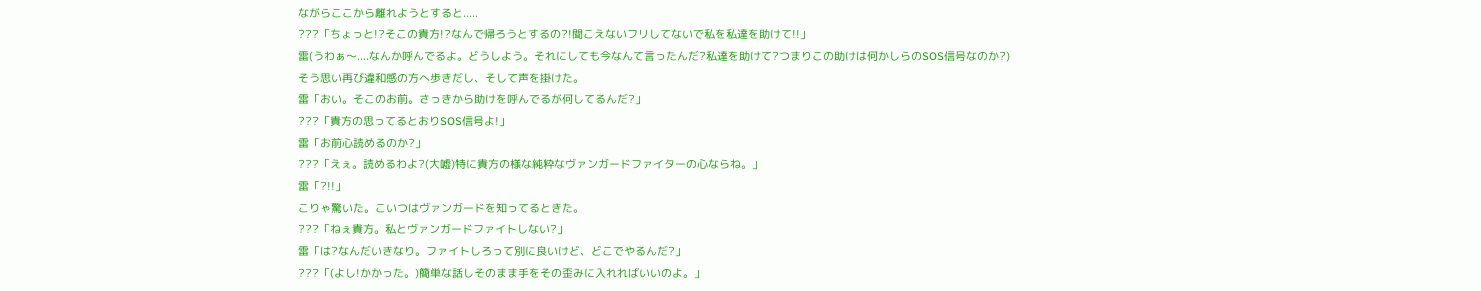ながらここから離れようとすると.....
???「ちょっと!?そこの貴方!?なんで帰ろうとするの?!聞こえないフリしてないで私を私達を助けて!!」
雷(うわぁ〜....なんか呼んでるよ。どうしよう。それにしても今なんて言ったんだ?私達を助けて?つまりこの助けは何かしらのSOS信号なのか?)
そう思い再び違和感の方へ歩きだし、そして声を掛けた。
雷「おい。そこのお前。さっきから助けを呼んでるが何してるんだ?」
???「貴方の思ってるとおりSOS信号よ!」
雷「お前心読めるのか?」
???「えぇ。読めるわよ?(大嘘)特に貴方の様な純粋なヴァンガードファイターの心ならね。」
雷「?!!」
こりゃ驚いた。こいつはヴァンガードを知ってるときた。
???「ねぇ貴方。私とヴァンガードファイトしない?」
雷「は?なんだいきなり。ファイトしろって別に良いけど、どこでやるんだ?」
???「(よし!かかった。)簡単な話しそのまま手をその歪みに入れればいいのよ。」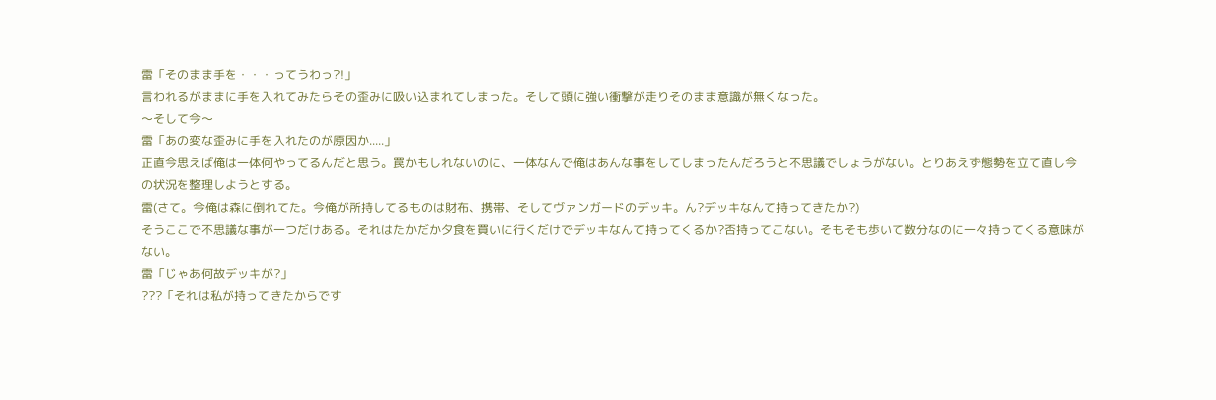雷「そのまま手を・・・ってうわっ?!」
言われるがままに手を入れてみたらその歪みに吸い込まれてしまった。そして頭に強い衝撃が走りそのまま意識が無くなった。
〜そして今〜
雷「あの変な歪みに手を入れたのが原因か.....」
正直今思えば俺は一体何やってるんだと思う。罠かもしれないのに、一体なんで俺はあんな事をしてしまったんだろうと不思議でしょうがない。とりあえず態勢を立て直し今の状況を整理しようとする。
雷(さて。今俺は森に倒れてた。今俺が所持してるものは財布、携帯、そしてヴァンガードのデッキ。ん?デッキなんて持ってきたか?)
そうここで不思議な事が一つだけある。それはたかだか夕食を買いに行くだけでデッキなんて持ってくるか?否持ってこない。そもそも歩いて数分なのに一々持ってくる意味がない。
雷「じゃあ何故デッキが?」
???「それは私が持ってきたからです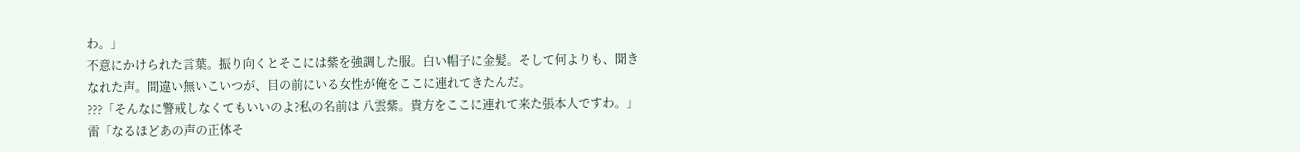わ。」
不意にかけられた言葉。振り向くとそこには紫を強調した服。白い帽子に金髪。そして何よりも、聞きなれた声。間違い無いこいつが、目の前にいる女性が俺をここに連れてきたんだ。
???「そんなに警戒しなくてもいいのよ?私の名前は 八雲紫。貴方をここに連れて来た張本人ですわ。」
雷「なるほどあの声の正体そ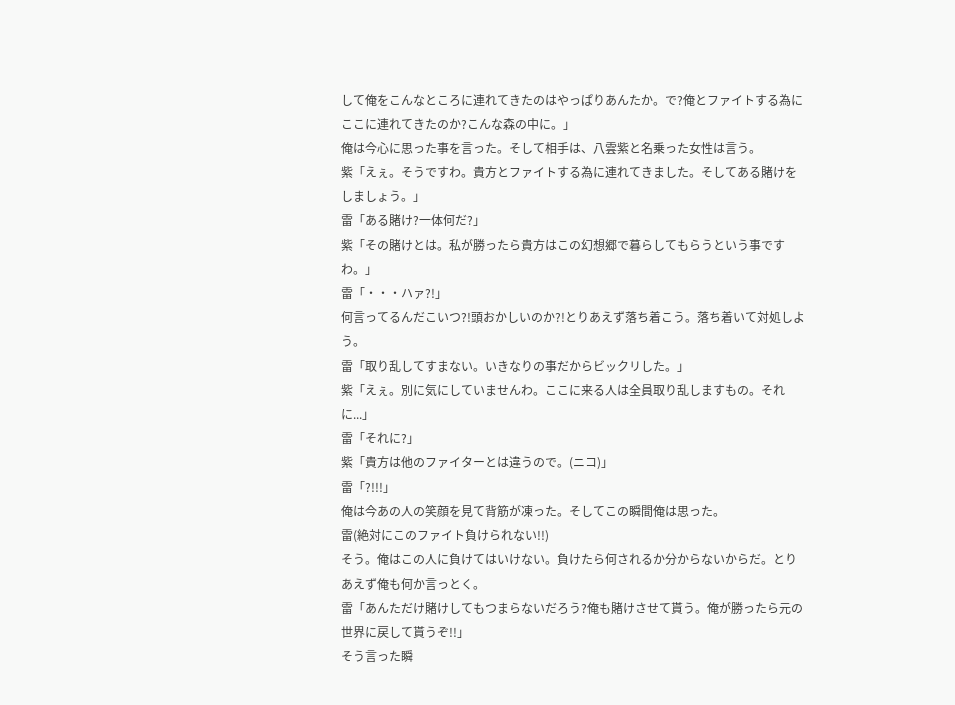して俺をこんなところに連れてきたのはやっぱりあんたか。で?俺とファイトする為にここに連れてきたのか?こんな森の中に。」
俺は今心に思った事を言った。そして相手は、八雲紫と名乗った女性は言う。
紫「えぇ。そうですわ。貴方とファイトする為に連れてきました。そしてある賭けをしましょう。」
雷「ある賭け?一体何だ?」
紫「その賭けとは。私が勝ったら貴方はこの幻想郷で暮らしてもらうという事ですわ。」
雷「・・・ハァ?!」
何言ってるんだこいつ?!頭おかしいのか?!とりあえず落ち着こう。落ち着いて対処しよう。
雷「取り乱してすまない。いきなりの事だからビックリした。」
紫「えぇ。別に気にしていませんわ。ここに来る人は全員取り乱しますもの。それに...」
雷「それに?」
紫「貴方は他のファイターとは違うので。(ニコ)」
雷「?!!!」
俺は今あの人の笑顔を見て背筋が凍った。そしてこの瞬間俺は思った。
雷(絶対にこのファイト負けられない!!)
そう。俺はこの人に負けてはいけない。負けたら何されるか分からないからだ。とりあえず俺も何か言っとく。
雷「あんただけ賭けしてもつまらないだろう?俺も賭けさせて貰う。俺が勝ったら元の世界に戻して貰うぞ!!」
そう言った瞬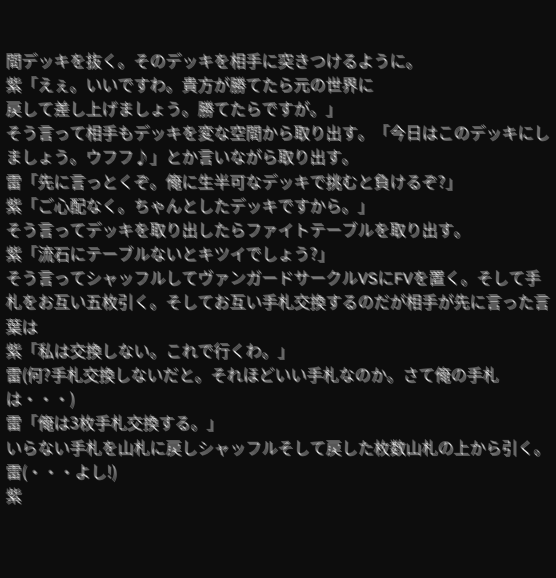間デッキを抜く。そのデッキを相手に突きつけるように。
紫「えぇ。いいですわ。貴方が勝てたら元の世界に
戻して差し上げましょう。勝てたらですが。」
そう言って相手もデッキを変な空間から取り出す。「今日はこのデッキにしましょう。ウフフ♪」とか言いながら取り出す。
雷「先に言っとくぞ。俺に生半可なデッキで挑むと負けるぞ?」
紫「ご心配なく。ちゃんとしたデッキですから。」
そう言ってデッキを取り出したらファイトテーブルを取り出す。
紫「流石にテーブルないとキツイでしょう?」
そう言ってシャッフルしてヴァンガードサークルVSにFVを置く。そして手札をお互い五枚引く。そしてお互い手札交換するのだが相手が先に言った言葉は
紫「私は交換しない。これで行くわ。」
雷(何?手札交換しないだと。それほどいい手札なのか。さて俺の手札は・・・)
雷「俺は3枚手札交換する。」
いらない手札を山札に戻しシャッフルそして戻した枚数山札の上から引く。
雷(・・・よし!)
紫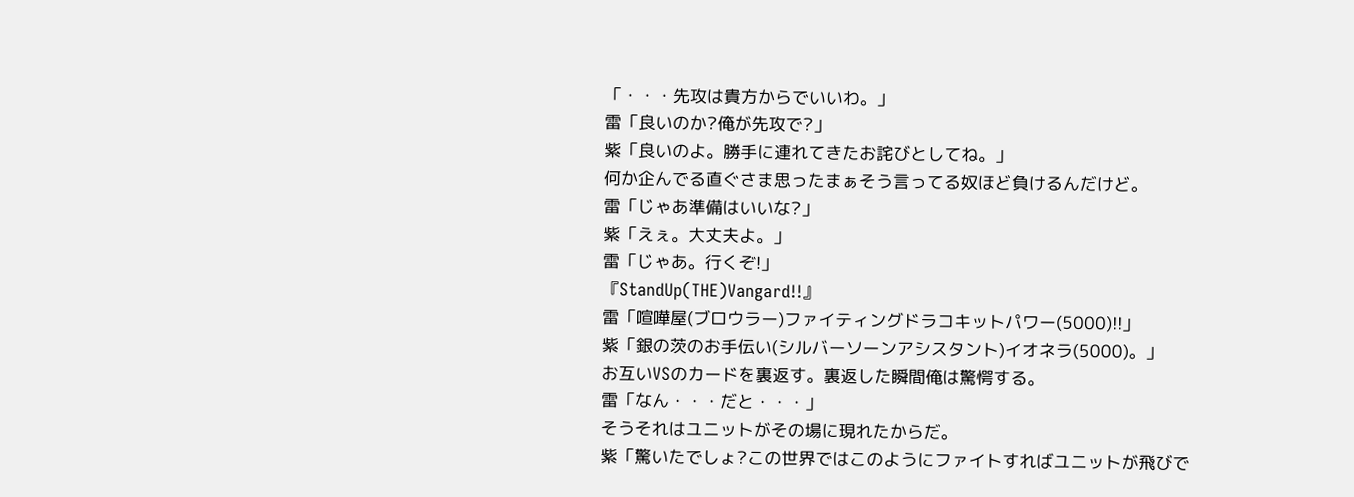「・・・先攻は貴方からでいいわ。」
雷「良いのか?俺が先攻で?」
紫「良いのよ。勝手に連れてきたお詫びとしてね。」
何か企んでる直ぐさま思ったまぁそう言ってる奴ほど負けるんだけど。
雷「じゃあ準備はいいな?」
紫「えぇ。大丈夫よ。」
雷「じゃあ。行くぞ!」
『StandUp(THE)Vangard!!』
雷「喧嘩屋(ブロウラー)ファイティングドラコキットパワー(5000)!!」
紫「銀の茨のお手伝い(シルバーソーンアシスタント)イオネラ(5000)。」
お互いVSのカードを裏返す。裏返した瞬間俺は驚愕する。
雷「なん・・・だと・・・」
そうそれはユニットがその場に現れたからだ。
紫「驚いたでしょ?この世界ではこのようにファイトすればユニットが飛びで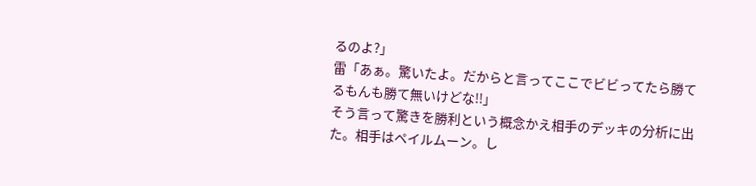るのよ?」
雷「あぁ。驚いたよ。だからと言ってここでビビってたら勝てるもんも勝て無いけどな!!」
そう言って驚きを勝利という概念かえ相手のデッキの分析に出た。相手はペイルムーン。し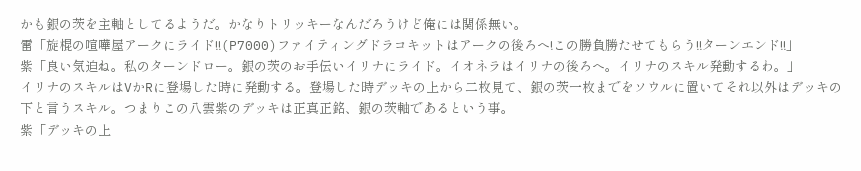かも銀の茨を主軸としてるようだ。かなりトリッキーなんだろうけど俺には関係無い。
雷「旋棍の喧嘩屋アークにライド!!(P7000)ファイティングドラコキットはアークの後ろへ!この勝負勝たせてもらう!!ターンエンド!!」
紫「良い気迫ね。私のターンドロー。銀の茨のお手伝いイリナにライド。イオネラはイリナの後ろへ。イリナのスキル発動するわ。」
イリナのスキルはVかRに登場した時に発動する。登場した時デッキの上から二枚見て、銀の茨一枚までをソウルに置いてそれ以外はデッキの下と言うスキル。つまりこの八雲紫のデッキは正真正銘、銀の茨軸であるという事。
紫「デッキの上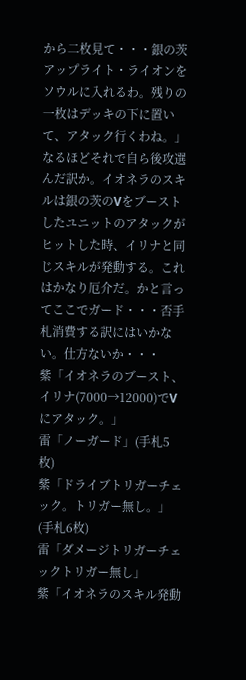から二枚見て・・・銀の茨アップライト・ライオンをソウルに入れるわ。残りの一枚はデッキの下に置いて、アタック行くわね。」
なるほどそれで自ら後攻選んだ訳か。イオネラのスキルは銀の茨のVをブーストしたユニットのアタックがヒットした時、イリナと同じスキルが発動する。これはかなり厄介だ。かと言ってここでガード・・・否手札消費する訳にはいかない。仕方ないか・・・
紫「イオネラのブースト、イリナ(7000→12000)でVにアタック。」
雷「ノーガード」(手札5枚)
紫「ドライブトリガーチェック。トリガー無し。」(手札6枚)
雷「ダメージトリガーチェックトリガー無し」
紫「イオネラのスキル発動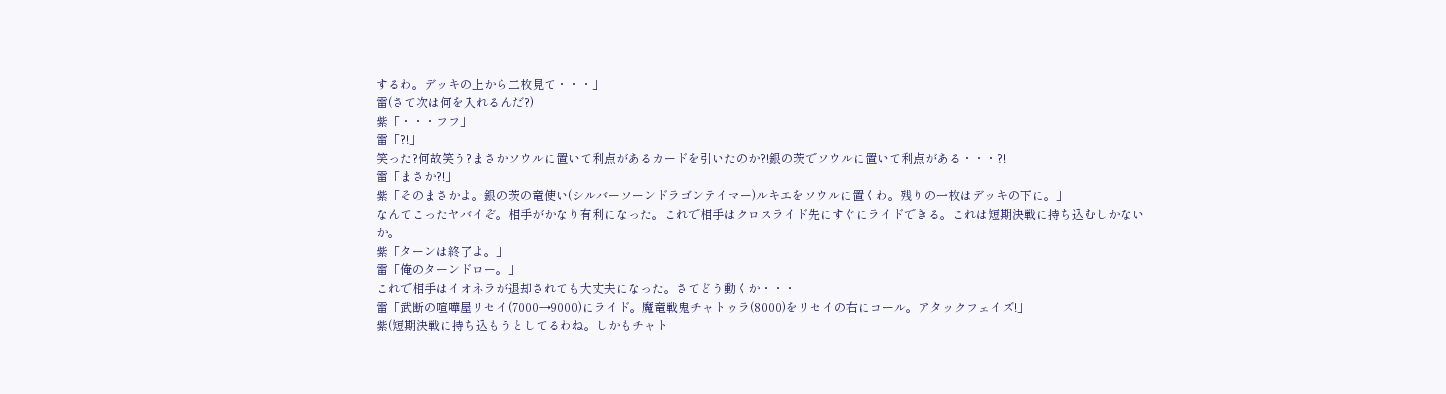するわ。デッキの上から二枚見て・・・」
雷(さて次は何を入れるんだ?)
紫「・・・フフ」
雷「?!」
笑った?何故笑う?まさかソウルに置いて利点があるカードを引いたのか?!銀の茨でソウルに置いて利点がある・・・?!
雷「まさか?!」
紫「そのまさかよ。銀の茨の竜使い(シルバーソーンドラゴンテイマー)ルキエをソウルに置くわ。残りの一枚はデッキの下に。」
なんてこったヤバイぞ。相手がかなり有利になった。これで相手はクロスライド先にすぐにライドできる。これは短期決戦に持ち込むしかないか。
紫「ターンは終了よ。」
雷「俺のターンドロー。」
これで相手はイオネラが退却されても大丈夫になった。さてどう動くか・・・
雷「武断の喧嘩屋リセイ(7000→9000)にライド。魔竜戦鬼チャトゥラ(8000)をリセイの右にコール。アタックフェイズ!」
紫(短期決戦に持ち込もうとしてるわね。しかもチャト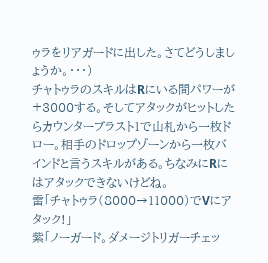ゥラをリアガードに出した。さてどうしましょうか。・・・)
チャトゥラのスキルはRにいる間パワーが+3000する。そしてアタックがヒットしたらカウンターブラスト1で山札から一枚ドロー。相手のドロップゾーンから一枚バインドと言うスキルがある。ちなみにRにはアタックできないけどね。
雷「チャトゥラ(8000→11000)でVにアタック!」
紫「ノーガード。ダメージトリガーチェッ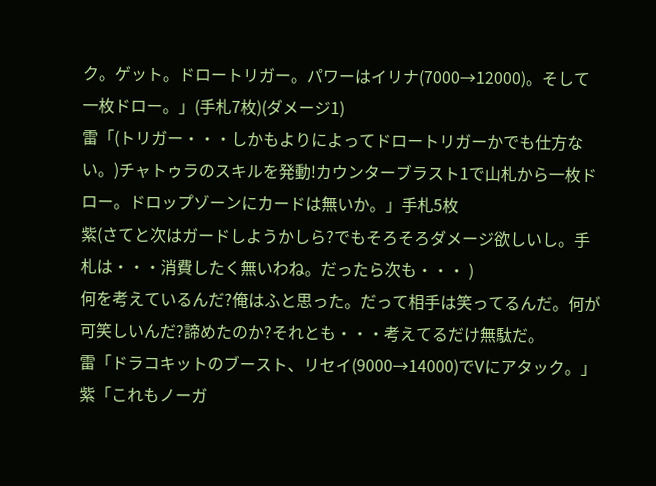ク。ゲット。ドロートリガー。パワーはイリナ(7000→12000)。そして一枚ドロー。」(手札7枚)(ダメージ1)
雷「(トリガー・・・しかもよりによってドロートリガーかでも仕方ない。)チャトゥラのスキルを発動!カウンターブラスト1で山札から一枚ドロー。ドロップゾーンにカードは無いか。」手札5枚
紫(さてと次はガードしようかしら?でもそろそろダメージ欲しいし。手札は・・・消費したく無いわね。だったら次も・・・ )
何を考えているんだ?俺はふと思った。だって相手は笑ってるんだ。何が可笑しいんだ?諦めたのか?それとも・・・考えてるだけ無駄だ。
雷「ドラコキットのブースト、リセイ(9000→14000)でVにアタック。」
紫「これもノーガ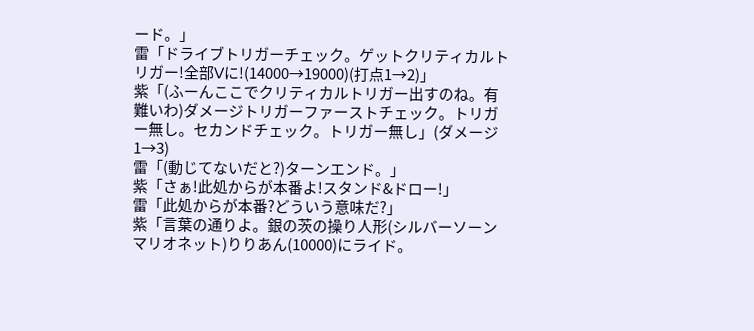ード。」
雷「ドライブトリガーチェック。ゲットクリティカルトリガー!全部Vに!(14000→19000)(打点1→2)」
紫「(ふーんここでクリティカルトリガー出すのね。有難いわ)ダメージトリガーファーストチェック。トリガー無し。セカンドチェック。トリガー無し」(ダメージ1→3)
雷「(動じてないだと?)ターンエンド。」
紫「さぁ!此処からが本番よ!スタンド&ドロー!」
雷「此処からが本番?どういう意味だ?」
紫「言葉の通りよ。銀の茨の操り人形(シルバーソーンマリオネット)りりあん(10000)にライド。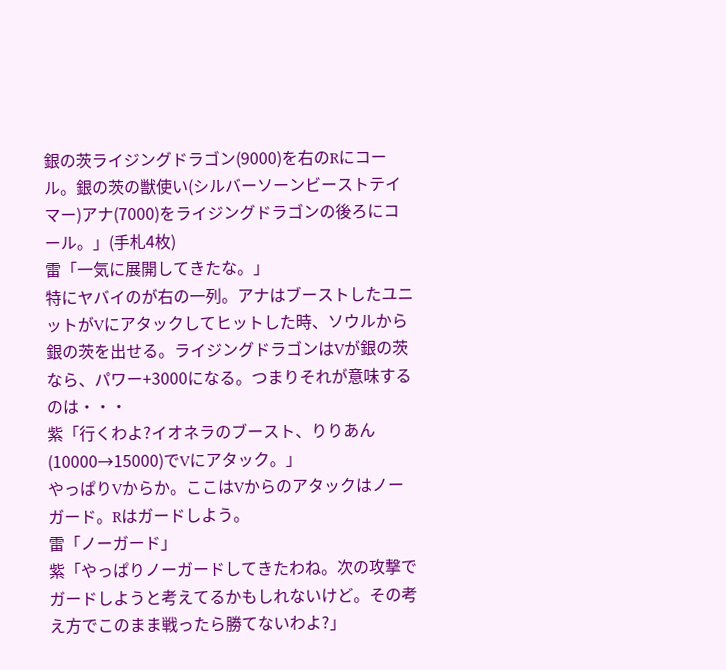銀の茨ライジングドラゴン(9000)を右のRにコール。銀の茨の獣使い(シルバーソーンビーストテイマー)アナ(7000)をライジングドラゴンの後ろにコール。」(手札4枚)
雷「一気に展開してきたな。」
特にヤバイのが右の一列。アナはブーストしたユニットがVにアタックしてヒットした時、ソウルから銀の茨を出せる。ライジングドラゴンはVが銀の茨なら、パワー+3000になる。つまりそれが意味するのは・・・
紫「行くわよ?イオネラのブースト、りりあん(10000→15000)でVにアタック。」
やっぱりVからか。ここはVからのアタックはノーガード。Rはガードしよう。
雷「ノーガード」
紫「やっぱりノーガードしてきたわね。次の攻撃でガードしようと考えてるかもしれないけど。その考え方でこのまま戦ったら勝てないわよ?」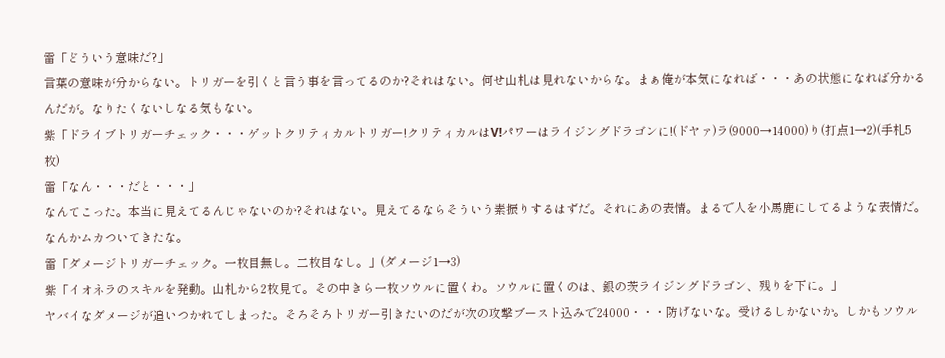雷「どういう意味だ?」
言葉の意味が分からない。トリガーを引くと言う事を言ってるのか?それはない。何せ山札は見れないからな。まぁ俺が本気になれば・・・あの状態になれば分かるんだが。なりたくないしなる気もない。
紫「ドライブトリガーチェック・・・ゲットクリティカルトリガー!クリティカルはV!パワーはライジングドラゴンに!(ドヤァ)ラ(9000→14000)り(打点1→2)(手札5枚)
雷「なん・・・だと・・・」
なんてこった。本当に見えてるんじゃないのか?それはない。見えてるならそういう素振りするはずだ。それにあの表情。まるで人を小馬鹿にしてるような表情だ。なんかムカついてきたな。
雷「ダメージトリガーチェック。一枚目無し。二枚目なし。」(ダメージ1→3)
紫「イオネラのスキルを発動。山札から2枚見て。その中きら一枚ソウルに置くわ。ソウルに置くのは、銀の茨ライジングドラゴン、残りを下に。」
ヤバイなダメージが追いつかれてしまった。そろそろトリガー引きたいのだが次の攻撃ブースト込みで24000・・・防げないな。受けるしかないか。しかもソウル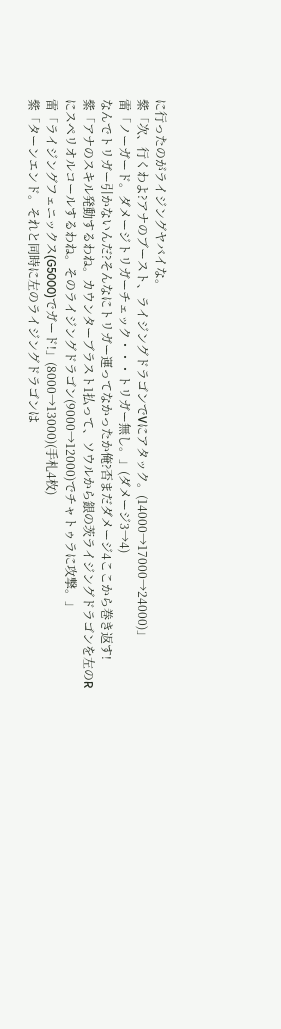に行ったのがライジングヤバイな。
紫「次、行くわよ?アナのブースト、ライジングドラゴンでVにアタック。(14000→17000→24000)」
雷「ノーガード。ダメージトリガーチェック・・・トリガー無し。」(ダメージ3→4)
なんでトリガー引かないんだ?そんなにトリガー運ってなかったか俺?否まだダメージ4ここから巻き返す!
紫「アナのスキル発動するわね。カウンターブラスト1払って、ソウルから銀の茨ライジングドラゴンを左のRにスペリオルコールするわね。そのライジングドラゴン(9000→12000)でチャトゥラに攻撃。」
雷「ライジングフェニックス(G5000)でガード!」(8000→13000)(手札4枚)
紫「ターンエンド。それと同時に左のライジングドラゴンは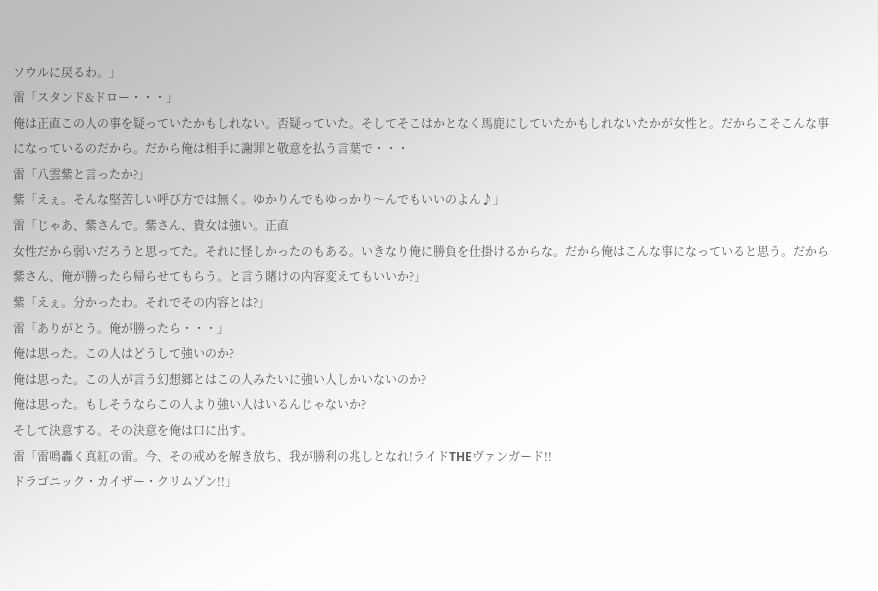ソウルに戻るわ。」
雷「スタンド&ドロー・・・」
俺は正直この人の事を疑っていたかもしれない。否疑っていた。そしてそこはかとなく馬鹿にしていたかもしれないたかが女性と。だからこそこんな事になっているのだから。だから俺は相手に謝罪と敬意を払う言葉で・・・
雷「八雲紫と言ったか?」
紫「えぇ。そんな堅苦しい呼び方では無く。ゆかりんでもゆっかり〜んでもいいのよん♪」
雷「じゃあ、紫さんで。紫さん、貴女は強い。正直
女性だから弱いだろうと思ってた。それに怪しかったのもある。いきなり俺に勝負を仕掛けるからな。だから俺はこんな事になっていると思う。だから紫さん、俺が勝ったら帰らせてもらう。と言う賭けの内容変えてもいいか?」
紫「えぇ。分かったわ。それでその内容とは?」
雷「ありがとう。俺が勝ったら・・・」
俺は思った。この人はどうして強いのか?
俺は思った。この人が言う幻想郷とはこの人みたいに強い人しかいないのか?
俺は思った。もしそうならこの人より強い人はいるんじゃないか?
そして決意する。その決意を俺は口に出す。
雷「雷鳴轟く真紅の雷。今、その戒めを解き放ち、我が勝利の兆しとなれ!ライドTHEヴァンガード!!
ドラゴニック・カイザー・クリムゾン!!」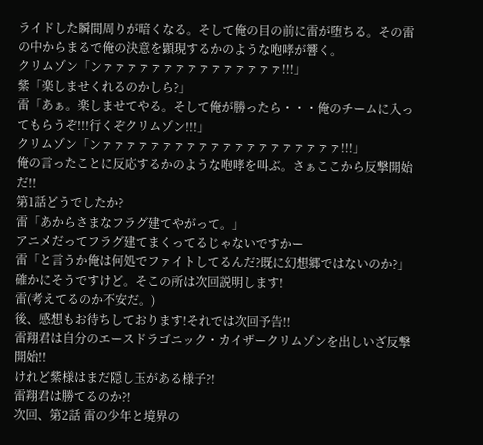ライドした瞬間周りが暗くなる。そして俺の目の前に雷が堕ちる。その雷の中からまるで俺の決意を顕現するかのような咆哮が響く。
クリムゾン「ンァァァァァァァァァァァァァァァ!!!」
紫「楽しませくれるのかしら?」
雷「あぁ。楽しませてやる。そして俺が勝ったら・・・俺のチームに入ってもらうぞ!!!行くぞクリムゾン!!!」
クリムゾン「ンァァァァァァァァァァァァァァァァァァァァ!!!」
俺の言ったことに反応するかのような咆哮を叫ぶ。さぁここから反撃開始だ!!
第1話どうでしたか?
雷「あからさまなフラグ建てやがって。」
アニメだってフラグ建てまくってるじゃないですかー
雷「と言うか俺は何処でファイトしてるんだ?既に幻想郷ではないのか?」
確かにそうですけど。そこの所は次回説明します!
雷(考えてるのか不安だ。)
後、感想もお待ちしております!それでは次回予告!!
雷翔君は自分のエースドラゴニック・カイザークリムゾンを出しいざ反撃開始!!
けれど紫様はまだ隠し玉がある様子?!
雷翔君は勝てるのか?!
次回、第2話 雷の少年と境界の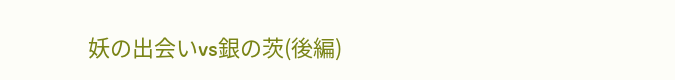妖の出会いvs銀の茨(後編)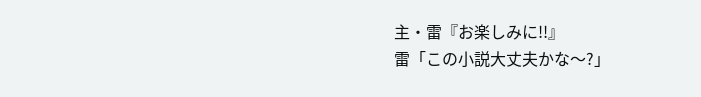主・雷『お楽しみに!!』
雷「この小説大丈夫かな〜?」